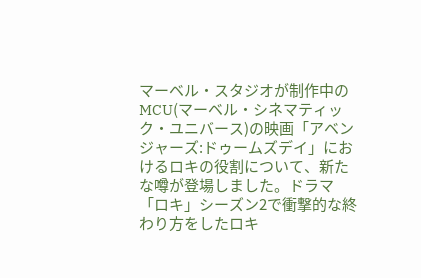マーベル・スタジオが制作中のMCU(マーベル・シネマティック・ユニバース)の映画「アベンジャーズ:ドゥームズデイ」におけるロキの役割について、新たな噂が登場しました。ドラマ「ロキ」シーズン2で衝撃的な終わり方をしたロキ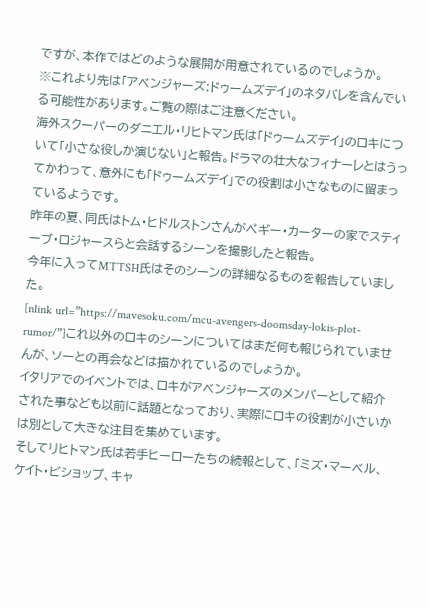ですが、本作ではどのような展開が用意されているのでしょうか。
※これより先は「アベンジャーズ:ドゥームズデイ」のネタバレを含んでいる可能性があります。ご覧の際はご注意ください。
海外スクーパーのダニエル・リヒトマン氏は「ドゥームズデイ」のロキについて「小さな役しか演じない」と報告。ドラマの壮大なフィナーレとはうってかわって、意外にも「ドゥームズデイ」での役割は小さなものに留まっているようです。
昨年の夏、同氏はトム・ヒドルストンさんがペギー・カーターの家でスティーブ・ロジャースらと会話するシーンを撮影したと報告。
今年に入ってMTTSH氏はそのシーンの詳細なるものを報告していました。
[nlink url=”https://mavesoku.com/mcu-avengers-doomsday-lokis-plot-rumor/”]これ以外のロキのシーンについてはまだ何も報じられていませんが、ソーとの再会などは描かれているのでしょうか。
イタリアでのイベントでは、ロキがアベンジャーズのメンバーとして紹介された事なども以前に話題となっており、実際にロキの役割が小さいかは別として大きな注目を集めています。
そしてリヒトマン氏は若手ヒーローたちの続報として、「ミズ・マーベル、ケイト・ビショップ、キャ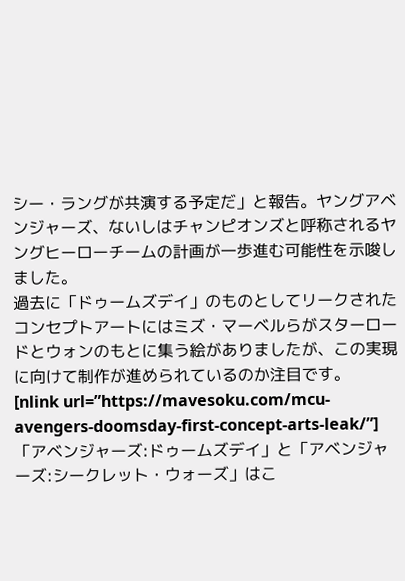シー・ラングが共演する予定だ」と報告。ヤングアベンジャーズ、ないしはチャンピオンズと呼称されるヤングヒーローチームの計画が一歩進む可能性を示唆しました。
過去に「ドゥームズデイ」のものとしてリークされたコンセプトアートにはミズ・マーベルらがスターロードとウォンのもとに集う絵がありましたが、この実現に向けて制作が進められているのか注目です。
[nlink url=”https://mavesoku.com/mcu-avengers-doomsday-first-concept-arts-leak/”]「アベンジャーズ:ドゥームズデイ」と「アベンジャーズ:シークレット・ウォーズ」はこ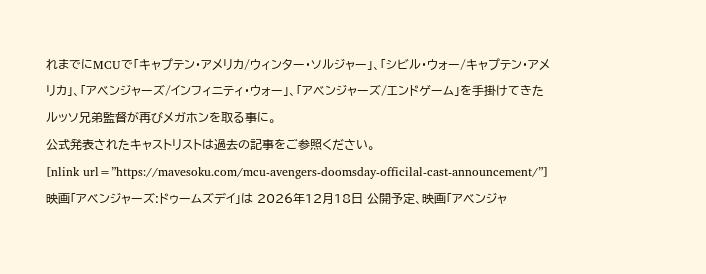れまでにMCUで「キャプテン・アメリカ/ウィンター・ソルジャー」、「シビル・ウォー/キャプテン・アメリカ」、「アベンジャーズ/インフィニティ・ウォー」、「アベンジャーズ/エンドゲーム」を手掛けてきたルッソ兄弟監督が再びメガホンを取る事に。
公式発表されたキャストリストは過去の記事をご参照ください。
[nlink url=”https://mavesoku.com/mcu-avengers-doomsday-officilal-cast-announcement/”]映画「アベンジャーズ:ドゥームズデイ」は 2026年12月18日 公開予定、映画「アベンジャ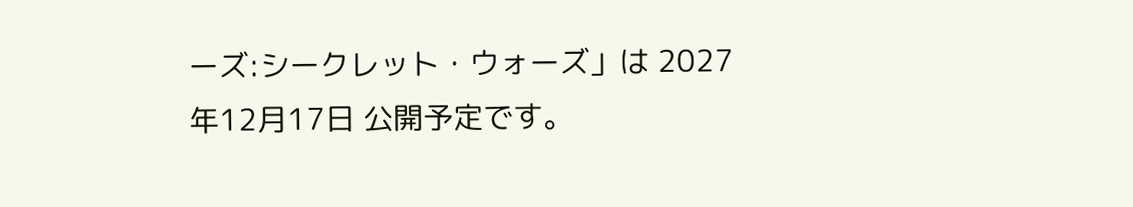ーズ:シークレット・ウォーズ」は 2027年12月17日 公開予定です。